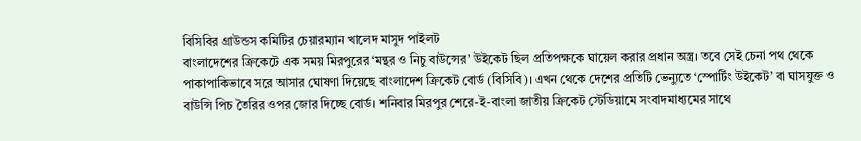বিসিবির গ্রাউন্ডস কমিটির চেয়ারম্যান খালেদ মাসুদ পাইলট
বাংলাদেশের ক্রিকেটে এক সময় মিরপুরের ‘মন্থর ও নিচু বাউন্সের’ উইকেট ছিল প্রতিপক্ষকে ঘায়েল করার প্রধান অস্ত্র। তবে সেই চেনা পথ থেকে পাকাপাকিভাবে সরে আসার ঘোষণা দিয়েছে বাংলাদেশ ক্রিকেট বোর্ড (বিসিবি)। এখন থেকে দেশের প্রতিটি ভেন্যুতে ‘স্পোর্টিং উইকেট’ বা ঘাসযুক্ত ও বাউন্সি পিচ তৈরির ওপর জোর দিচ্ছে বোর্ড। শনিবার মিরপুর শেরে-ই-বাংলা জাতীয় ক্রিকেট স্টেডিয়ামে সংবাদমাধ্যমের সাথে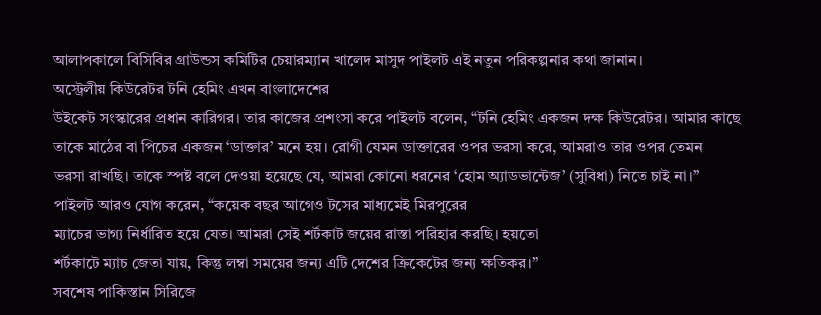আলাপকালে বিসিবির গ্রাউন্ডস কমিটির চেয়ারম্যান খালেদ মাসুদ পাইলট এই নতুন পরিকল্পনার কথা জানান।
অস্ট্রেলীয় কিউরেটর টনি হেমিং এখন বাংলাদেশের
উইকেট সংস্কারের প্রধান কারিগর। তার কাজের প্রশংসা করে পাইলট বলেন, “টনি হেমিং একজন দক্ষ কিউরেটর। আমার কাছে
তাকে মাঠের বা পিচের একজন ‘ডাক্তার’ মনে হয়। রোগী যেমন ডাক্তারের ওপর ভরসা করে, আমরাও তার ওপর তেমন
ভরসা রাখছি। তাকে স্পষ্ট বলে দেওয়া হয়েছে যে, আমরা কোনো ধরনের ‘হোম অ্যাডভান্টেজ’ (সুবিধা) নিতে চাই না।”
পাইলট আরও যোগ করেন, “কয়েক বছর আগেও টসের মাধ্যমেই মিরপুরের
ম্যাচের ভাগ্য নির্ধারিত হয়ে যেত। আমরা সেই শর্টকাট জয়ের রাস্তা পরিহার করছি। হয়তো
শর্টকাটে ম্যাচ জেতা যায়, কিন্তু লম্বা সময়ের জন্য এটি দেশের ক্রিকেটের জন্য ক্ষতিকর।”
সবশেষ পাকিস্তান সিরিজে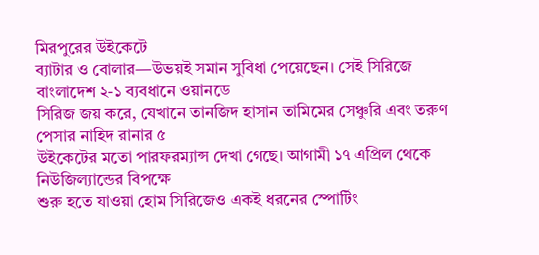মিরপুরের উইকেটে
ব্যাটার ও বোলার—উভয়ই সমান সুবিধা পেয়েছেন। সেই সিরিজে বাংলাদেশ ২-১ ব্যবধানে ওয়ানডে
সিরিজ জয় করে, যেখানে তানজিদ হাসান তামিমের সেঞ্চুরি এবং তরুণ পেসার নাহিদ রানার ৫
উইকেটের মতো পারফরম্যান্স দেখা গেছে। আগামী ১৭ এপ্রিল থেকে নিউজিল্যান্ডের বিপক্ষে
শুরু হতে যাওয়া হোম সিরিজেও একই ধরনের স্পোর্টিং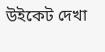উইকেট দেখা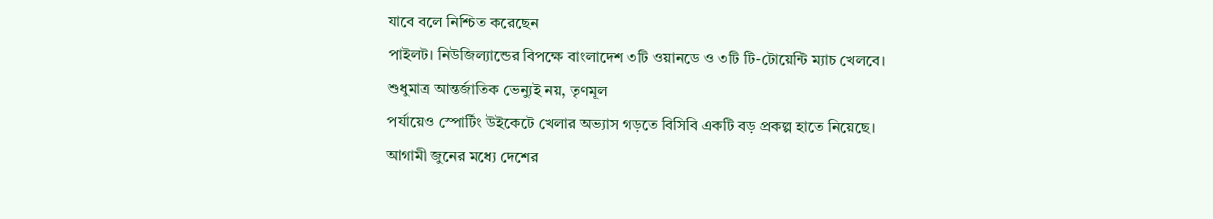যাবে বলে নিশ্চিত করেছেন
পাইলট। নিউজিল্যান্ডের বিপক্ষে বাংলাদেশ ৩টি ওয়ানডে ও ৩টি টি-টোয়েন্টি ম্যাচ খেলবে।
শুধুমাত্র আন্তর্জাতিক ভেন্যুই নয়, তৃণমূল
পর্যায়েও স্পোর্টিং উইকেটে খেলার অভ্যাস গড়তে বিসিবি একটি বড় প্রকল্প হাতে নিয়েছে।
আগামী জুনের মধ্যে দেশের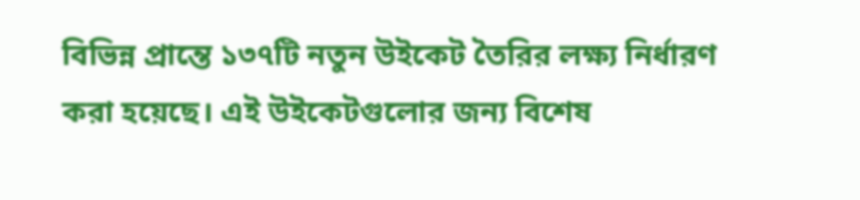বিভিন্ন প্রান্তে ১৩৭টি নতুন উইকেট তৈরির লক্ষ্য নির্ধারণ
করা হয়েছে। এই উইকেটগুলোর জন্য বিশেষ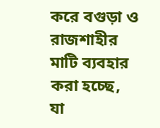করে বগুড়া ও রাজশাহীর মাটি ব্যবহার করা হচ্ছে,
যা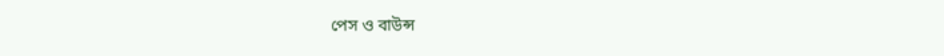পেস ও বাউন্স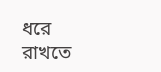ধরে রাখতে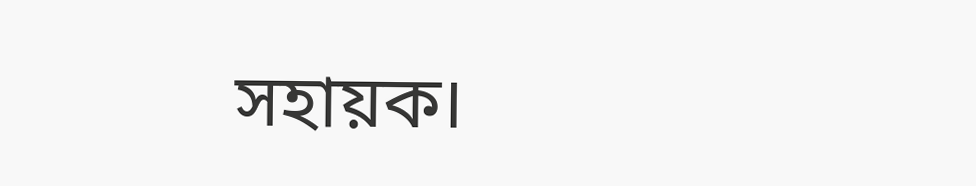সহায়ক।